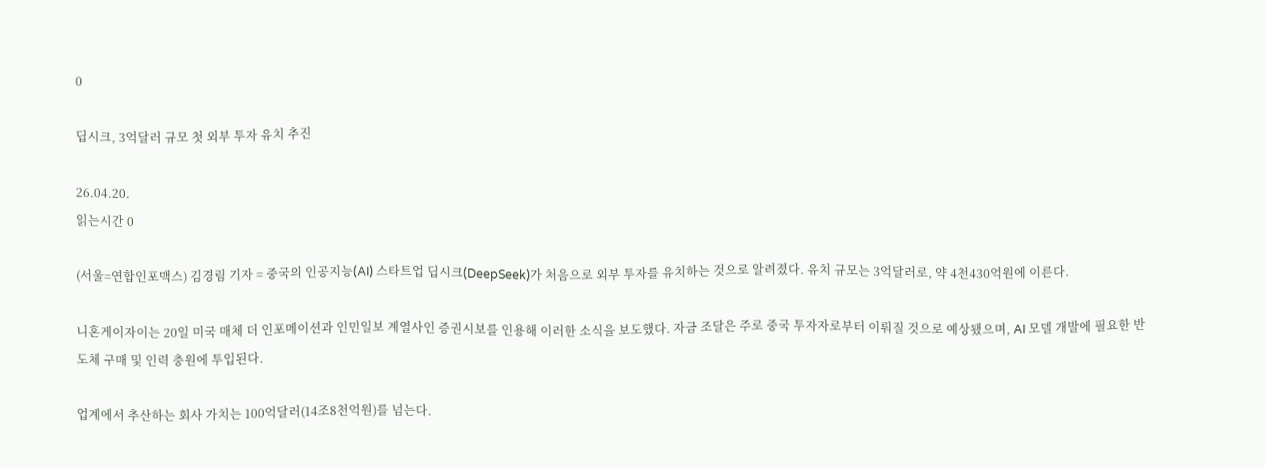0

딥시크, 3억달러 규모 첫 외부 투자 유치 추진

26.04.20.
읽는시간 0

(서울=연합인포맥스) 김경림 기자 = 중국의 인공지능(AI) 스타트업 딥시크(DeepSeek)가 처음으로 외부 투자를 유치하는 것으로 알려졌다. 유치 규모는 3억달러로, 약 4천430억원에 이른다.

니혼게이자이는 20일 미국 매체 더 인포메이션과 인민일보 계열사인 증권시보를 인용해 이러한 소식을 보도했다. 자금 조달은 주로 중국 투자자로부터 이뤄질 것으로 예상됐으며, AI 모델 개발에 필요한 반도체 구매 및 인력 충원에 투입된다.

업계에서 추산하는 회사 가치는 100억달러(14조8천억원)를 넘는다.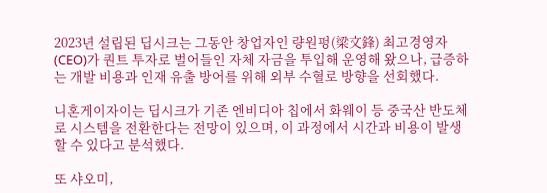2023년 설립된 딥시크는 그동안 창업자인 량원펑(梁文鋒) 최고경영자(CEO)가 퀀트 투자로 벌어들인 자체 자금을 투입해 운영해 왔으나, 급증하는 개발 비용과 인재 유출 방어를 위해 외부 수혈로 방향을 선회했다.

니혼게이자이는 딥시크가 기존 엔비디아 칩에서 화웨이 등 중국산 반도체로 시스템을 전환한다는 전망이 있으며, 이 과정에서 시간과 비용이 발생할 수 있다고 분석했다.

또 샤오미,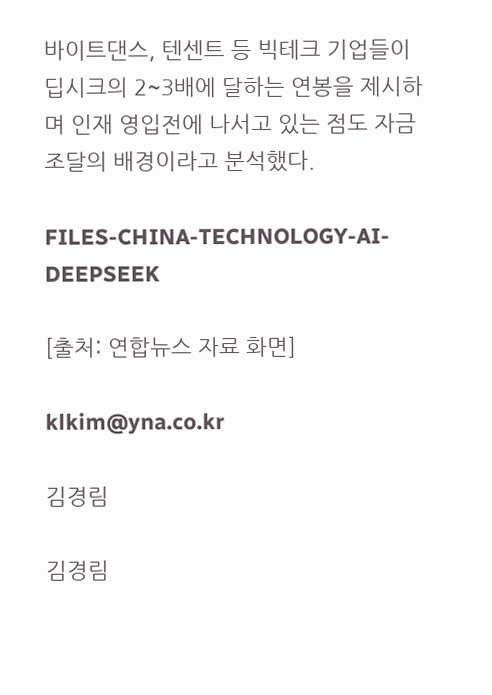바이트댄스, 텐센트 등 빅테크 기업들이 딥시크의 2~3배에 달하는 연봉을 제시하며 인재 영입전에 나서고 있는 점도 자금 조달의 배경이라고 분석했다.

FILES-CHINA-TECHNOLOGY-AI-DEEPSEEK

[출처: 연합뉴스 자료 화면]

klkim@yna.co.kr

김경림

김경림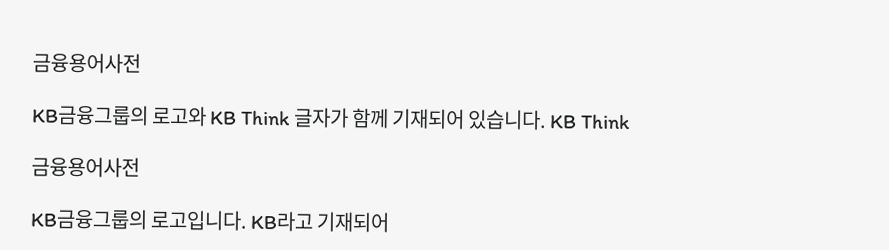금융용어사전

KB금융그룹의 로고와 KB Think 글자가 함께 기재되어 있습니다. KB Think

금융용어사전

KB금융그룹의 로고입니다. KB라고 기재되어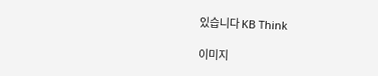있습니다 KB Think

이미지